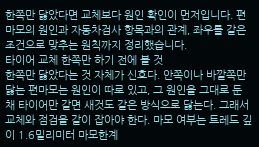한쪽만 닳았다면 교체보다 원인 확인이 먼저입니다. 편마모의 원인과 자동차검사 항목과의 관계, 좌우를 같은 조건으로 맞추는 원칙까지 정리했습니다.
타이어 교체 한쪽만 하기 전에 볼 것
한쪽만 닳았다는 것 자체가 신호다. 안쪽이나 바깥쪽만 닳는 편마모는 원인이 따로 있고, 그 원인을 그대로 둔 채 타이어만 갈면 새것도 같은 방식으로 닳는다. 그래서 교체와 점검을 같이 잡아야 한다. 마모 여부는 트레드 깊이 1.6밀리미터 마모한계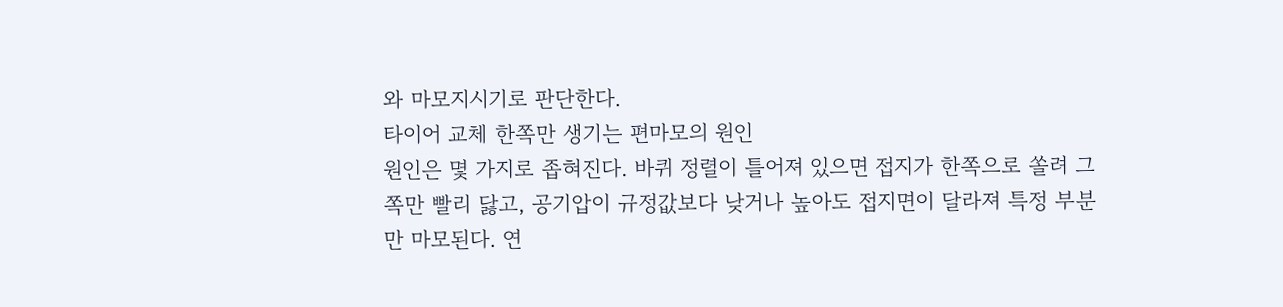와 마모지시기로 판단한다.
타이어 교체 한쪽만 생기는 편마모의 원인
원인은 몇 가지로 좁혀진다. 바퀴 정렬이 틀어져 있으면 접지가 한쪽으로 쏠려 그쪽만 빨리 닳고, 공기압이 규정값보다 낮거나 높아도 접지면이 달라져 특정 부분만 마모된다. 연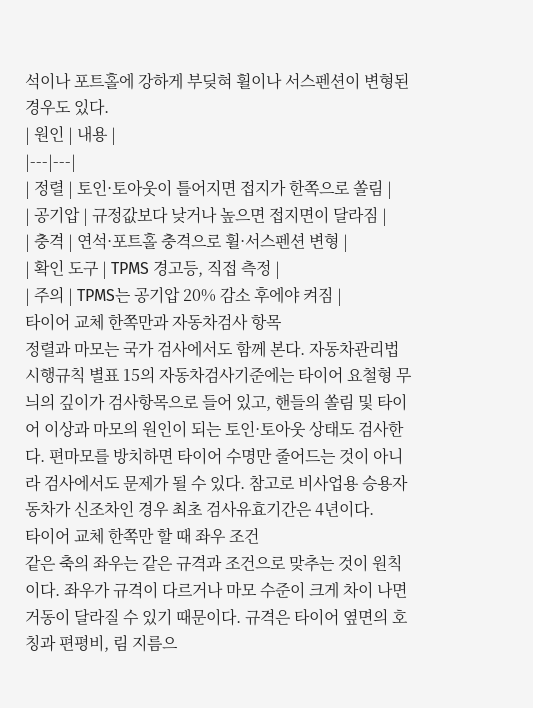석이나 포트홀에 강하게 부딪혀 휠이나 서스펜션이 변형된 경우도 있다.
| 원인 | 내용 |
|---|---|
| 정렬 | 토인·토아웃이 틀어지면 접지가 한쪽으로 쏠림 |
| 공기압 | 규정값보다 낮거나 높으면 접지면이 달라짐 |
| 충격 | 연석·포트홀 충격으로 휠·서스펜션 변형 |
| 확인 도구 | TPMS 경고등, 직접 측정 |
| 주의 | TPMS는 공기압 20% 감소 후에야 켜짐 |
타이어 교체 한쪽만과 자동차검사 항목
정렬과 마모는 국가 검사에서도 함께 본다. 자동차관리법 시행규칙 별표 15의 자동차검사기준에는 타이어 요철형 무늬의 깊이가 검사항목으로 들어 있고, 핸들의 쏠림 및 타이어 이상과 마모의 원인이 되는 토인·토아웃 상태도 검사한다. 편마모를 방치하면 타이어 수명만 줄어드는 것이 아니라 검사에서도 문제가 될 수 있다. 참고로 비사업용 승용자동차가 신조차인 경우 최초 검사유효기간은 4년이다.
타이어 교체 한쪽만 할 때 좌우 조건
같은 축의 좌우는 같은 규격과 조건으로 맞추는 것이 원칙이다. 좌우가 규격이 다르거나 마모 수준이 크게 차이 나면 거동이 달라질 수 있기 때문이다. 규격은 타이어 옆면의 호칭과 편평비, 림 지름으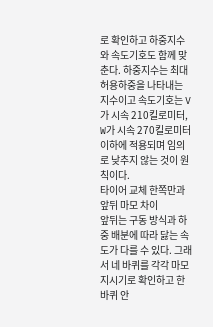로 확인하고 하중지수와 속도기호도 함께 맞춘다. 하중지수는 최대허용하중을 나타내는 지수이고 속도기호는 V가 시속 210킬로미터, W가 시속 270킬로미터 이하에 적용되며 임의로 낮추지 않는 것이 원칙이다.
타이어 교체 한쪽만과 앞뒤 마모 차이
앞뒤는 구동 방식과 하중 배분에 따라 닳는 속도가 다를 수 있다. 그래서 네 바퀴를 각각 마모지시기로 확인하고 한 바퀴 안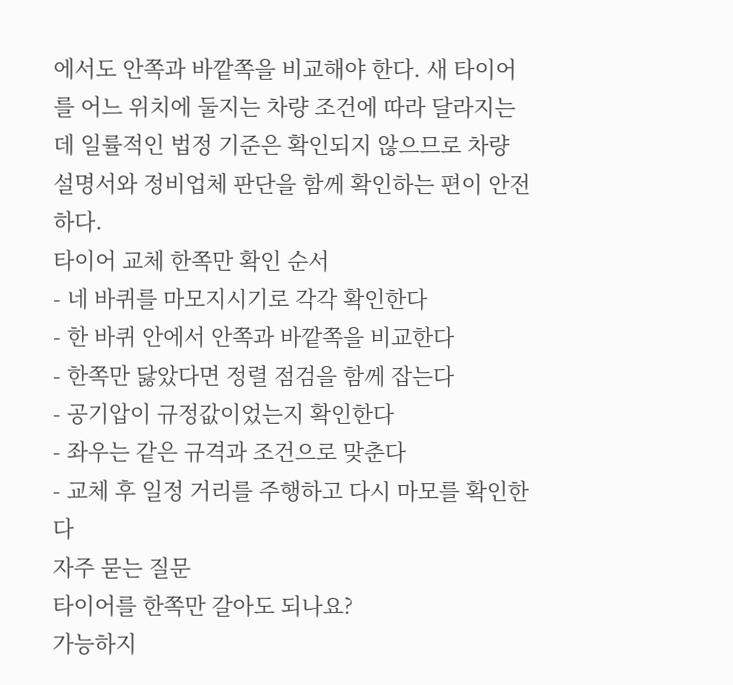에서도 안쪽과 바깥쪽을 비교해야 한다. 새 타이어를 어느 위치에 둘지는 차량 조건에 따라 달라지는데 일률적인 법정 기준은 확인되지 않으므로 차량 설명서와 정비업체 판단을 함께 확인하는 편이 안전하다.
타이어 교체 한쪽만 확인 순서
- 네 바퀴를 마모지시기로 각각 확인한다
- 한 바퀴 안에서 안쪽과 바깥쪽을 비교한다
- 한쪽만 닳았다면 정렬 점검을 함께 잡는다
- 공기압이 규정값이었는지 확인한다
- 좌우는 같은 규격과 조건으로 맞춘다
- 교체 후 일정 거리를 주행하고 다시 마모를 확인한다
자주 묻는 질문
타이어를 한쪽만 갈아도 되나요?
가능하지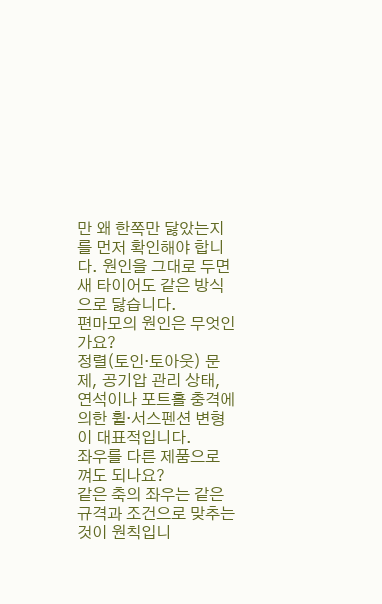만 왜 한쪽만 닳았는지를 먼저 확인해야 합니다. 원인을 그대로 두면 새 타이어도 같은 방식으로 닳습니다.
편마모의 원인은 무엇인가요?
정렬(토인·토아웃) 문제, 공기압 관리 상태, 연석이나 포트홀 충격에 의한 휠·서스펜션 변형이 대표적입니다.
좌우를 다른 제품으로 껴도 되나요?
같은 축의 좌우는 같은 규격과 조건으로 맞추는 것이 원칙입니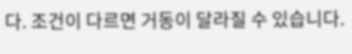다. 조건이 다르면 거동이 달라질 수 있습니다.